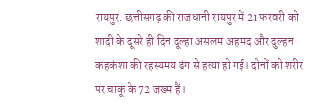रायपुर. छत्तीसगढ़ की राजधानी रायपुर में 21 फरवरी को शादी के दूसरे ही दिन दूल्हा असलम अहमद और दुल्हन कहकंशा की रहस्यमय ढंग से हत्या हो गई। दोनों को शरीर पर चाकू के 72 जख्म हैं।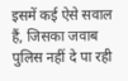इसमें कई ऐसे सवाल हैं, जिसका जवाब पुलिस नहीं दे पा रही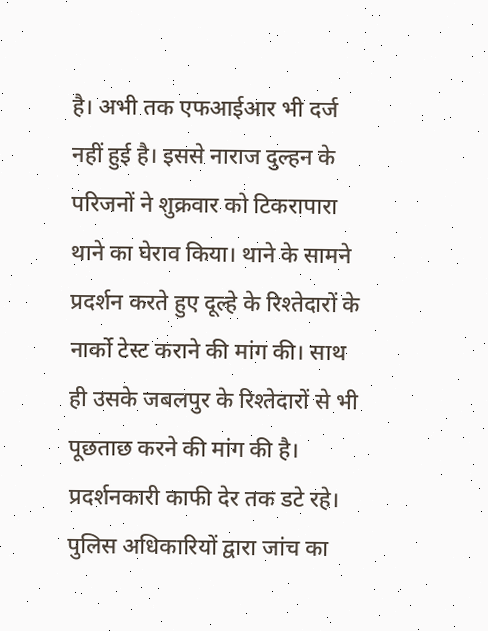है। अभी तक एफआईआर भी दर्ज नहीं हुई है। इससे नाराज दुल्हन के परिजनों ने शुक्रवार को टिकरापारा थाने का घेराव किया। थाने के सामने प्रदर्शन करते हुए दूल्हे के रिश्तेदारों के नार्को टेस्ट कराने की मांग की। साथ ही उसके जबलपुर के रिश्तेदारों से भी पूछताछ करने की मांग की है। प्रदर्शनकारी काफी देर तक डटे रहे। पुलिस अधिकारियों द्वारा जांच का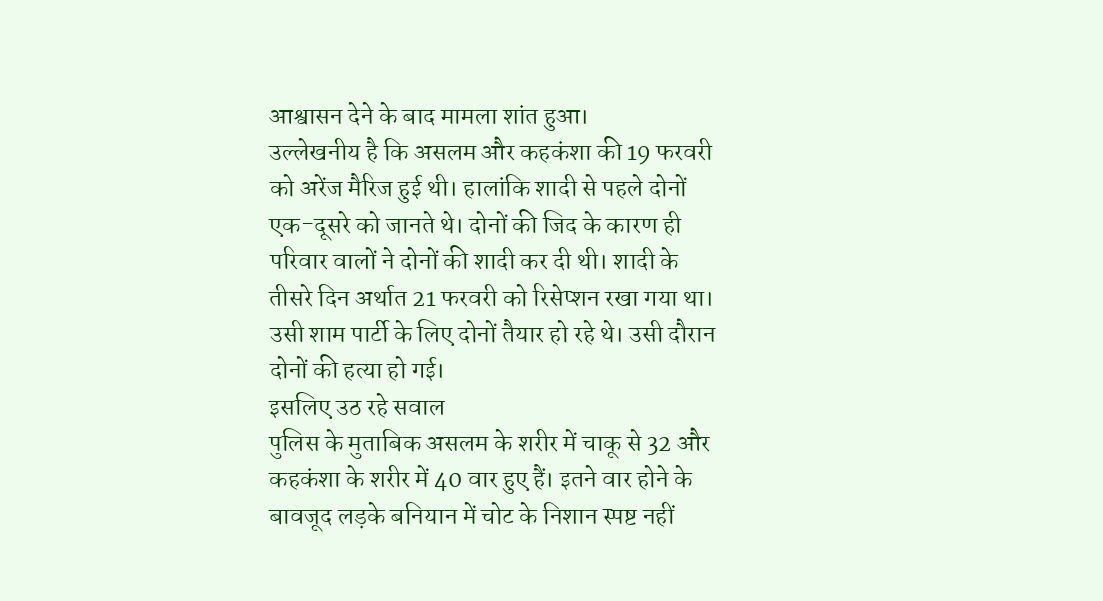आश्वासन देने के बाद मामला शांत हुआ।
उल्लेखनीय है कि असलम और कहकंशा की 19 फरवरी को अरेंज मैरिज हुई थी। हालांकि शादी से पहले दोनों एक-दूसरे को जानते थे। दोनों की जिद के कारण ही परिवार वालों ने दोनों की शादी कर दी थी। शादी के तीसरे दिन अर्थात 21 फरवरी को रिसेप्शन रखा गया था। उसी शाम पार्टी के लिए दोनों तैयार हो रहे थे। उसी दौरान दोनों की हत्या हो गई।
इसलिए उठ रहे सवाल
पुलिस के मुताबिक असलम के शरीर में चाकू से 32 और कहकंशा के शरीर में 40 वार हुए हैं। इतने वार होने के बावजूद लड़के बनियान में चोट के निशान स्पष्ट नहीं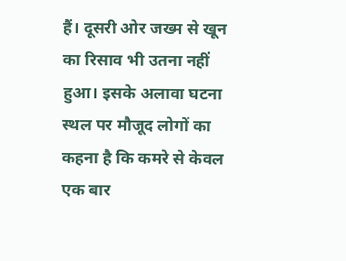हैं। दूसरी ओर जख्म से खून का रिसाव भी उतना नहीं हुआ। इसके अलावा घटना स्थल पर मौजूद लोगों का कहना है कि कमरे से केवल एक बार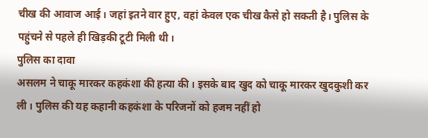चीख की आवाज आई। जहां इतने वार हुए, वहां केवल एक चीख कैसे हो सकती है। पुलिस के पहुंचने से पहले ही खिड़की टूटी मिली थी।
पुलिस का दावा
असलम ने चाकू मारकर कहकंशा की हत्या की। इसके बाद खुद को चाकू मारकर खुदकुशी कर ली। पुलिस की यह कहानी कहकंशा के परिजनों को हजम नहीं हो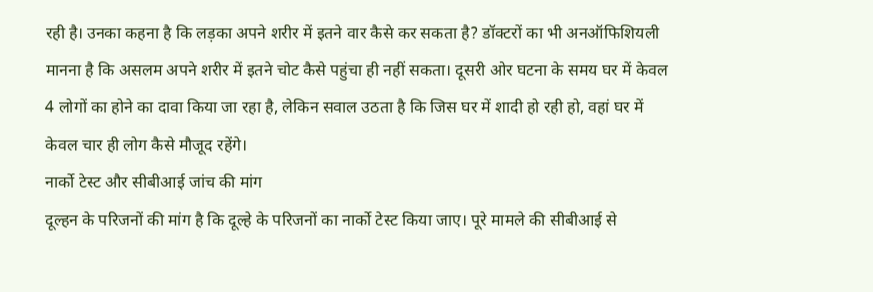रही है। उनका कहना है कि लड़का अपने शरीर में इतने वार कैसे कर सकता है? डॉक्टरों का भी अनऑफिशियली मानना है कि असलम अपने शरीर में इतने चोट कैसे पहुंचा ही नहीं सकता। दूसरी ओर घटना के समय घर में केवल 4 लोगों का होने का दावा किया जा रहा है, लेकिन सवाल उठता है कि जिस घर में शादी हो रही हो, वहां घर में केवल चार ही लोग कैसे मौजूद रहेंगे।
नार्को टेस्ट और सीबीआई जांच की मांग
दूल्हन के परिजनों की मांग है कि दूल्हे के परिजनों का नार्को टेस्ट किया जाए। पूरे मामले की सीबीआई से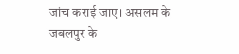जांच कराई जाए। असलम के जबलपुर के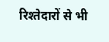रिश्तेदारों से भी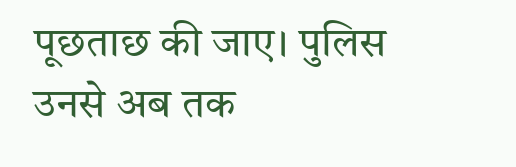पूछताछ की जाए। पुलिस उनसे अब तक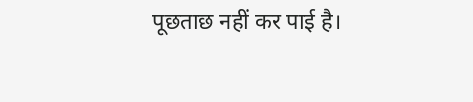पूछताछ नहीं कर पाई है।